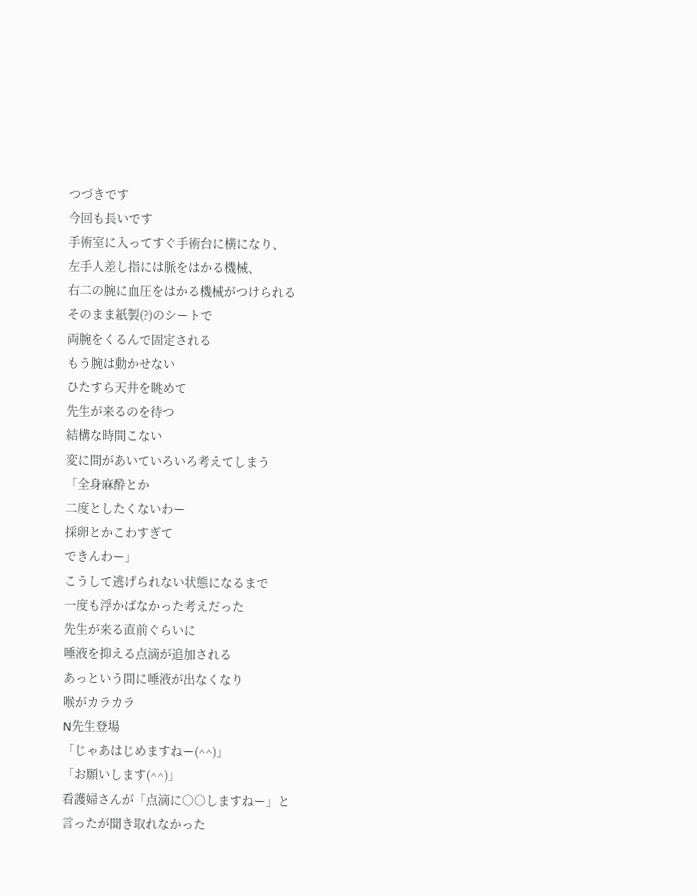つづきです
今回も長いです
手術室に入ってすぐ手術台に横になり、
左手人差し指には脈をはかる機械、
右二の腕に血圧をはかる機械がつけられる
そのまま紙製(?)のシートで
両腕をくるんで固定される
もう腕は動かせない
ひたすら天井を眺めて
先生が来るのを待つ
結構な時間こない
変に間があいていろいろ考えてしまう
「全身麻酔とか
二度としたくないわー
採卵とかこわすぎて
できんわー」
こうして逃げられない状態になるまで
一度も浮かばなかった考えだった
先生が来る直前ぐらいに
唾液を抑える点滴が追加される
あっという間に唾液が出なくなり
喉がカラカラ
N先生登場
「じゃあはじめますねー(^^)」
「お願いします(^^)」
看護婦さんが「点滴に○○しますねー」と
言ったが聞き取れなかった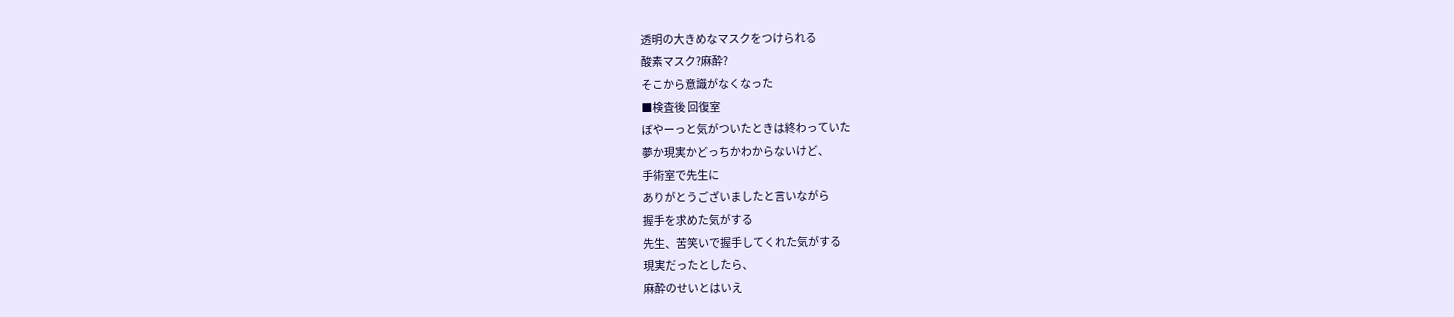透明の大きめなマスクをつけられる
酸素マスク?麻酔?
そこから意識がなくなった
■検査後 回復室
ぼやーっと気がついたときは終わっていた
夢か現実かどっちかわからないけど、
手術室で先生に
ありがとうございましたと言いながら
握手を求めた気がする
先生、苦笑いで握手してくれた気がする
現実だったとしたら、
麻酔のせいとはいえ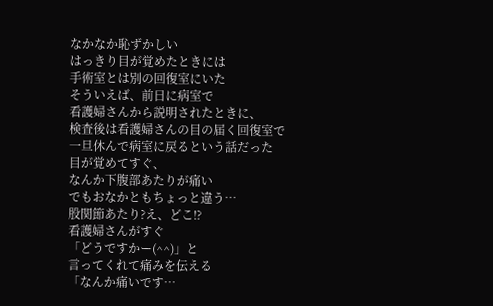なかなか恥ずかしい
はっきり目が覚めたときには
手術室とは別の回復室にいた
そういえば、前日に病室で
看護婦さんから説明されたときに、
検査後は看護婦さんの目の届く回復室で
一旦休んで病室に戻るという話だった
目が覚めてすぐ、
なんか下腹部あたりが痛い
でもおなかともちょっと違う…
股関節あたり?え、どこ⁉
看護婦さんがすぐ
「どうですかー(^^)」と
言ってくれて痛みを伝える
「なんか痛いです…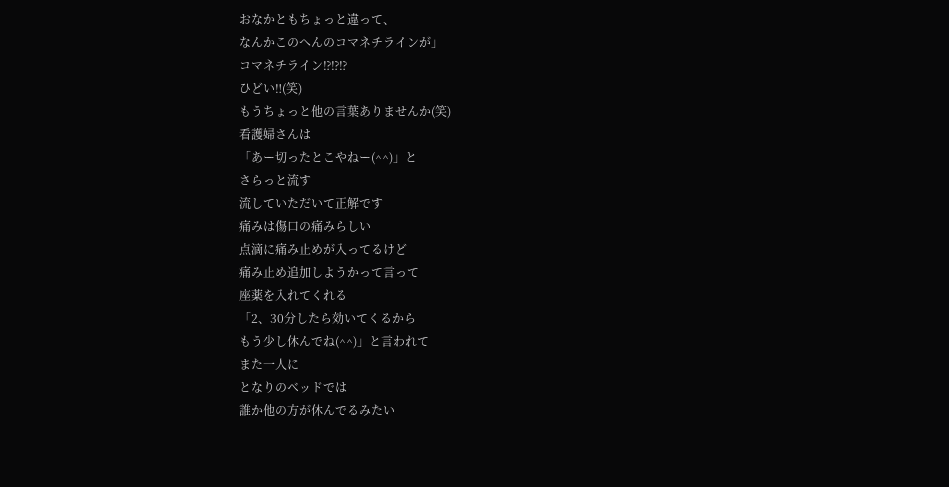おなかともちょっと違って、
なんかこのへんのコマネチラインが」
コマネチライン⁉⁉⁉
ひどい‼(笑)
もうちょっと他の言葉ありませんか(笑)
看護婦さんは
「あー切ったとこやねー(^^)」と
さらっと流す
流していただいて正解です
痛みは傷口の痛みらしい
点滴に痛み止めが入ってるけど
痛み止め追加しようかって言って
座薬を入れてくれる
「2、30分したら効いてくるから
もう少し休んでね(^^)」と言われて
また一人に
となりのベッドでは
誰か他の方が休んでるみたい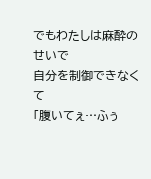でもわたしは麻酔のせいで
自分を制御できなくて
「腹いてぇ…ふぅ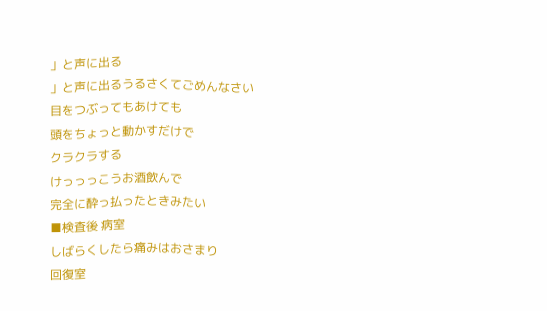」と声に出る
」と声に出るうるさくてごめんなさい
目をつぶってもあけても
頭をちょっと動かすだけで
クラクラする
けっっっこうお酒飲んで
完全に酔っ払ったときみたい
■検査後 病室
しばらくしたら痛みはおさまり
回復室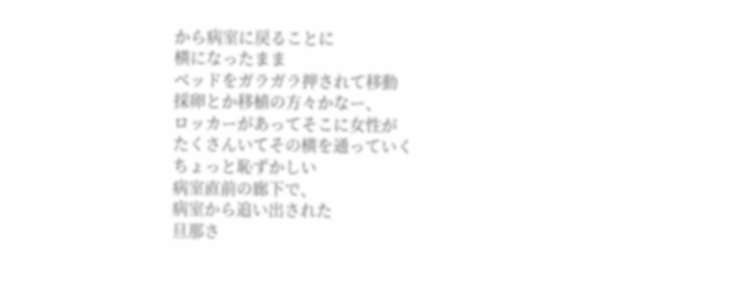から病室に戻ることに
横になったまま
ベッドをガラガラ押されて移動
採卵とか移植の方々かなー、
ロッカーがあってそこに女性が
たくさんいてその横を通っていく
ちょっと恥ずかしい
病室直前の廊下で、
病室から追い出された
旦那さ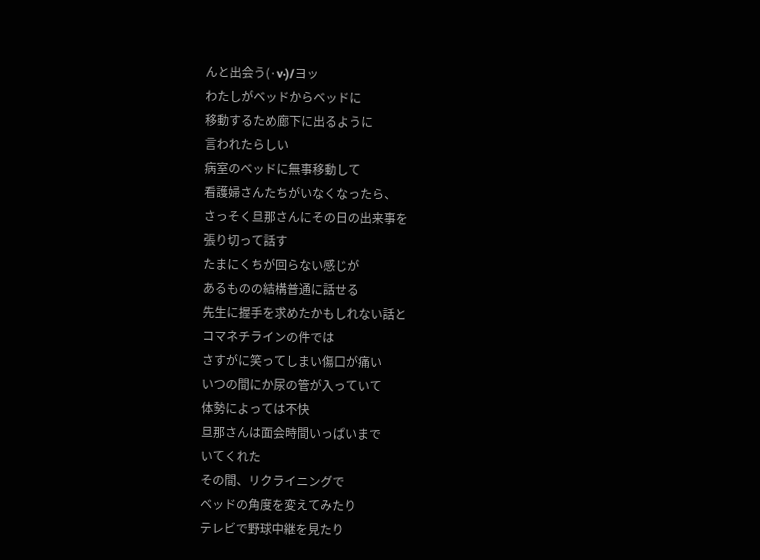んと出会う(·v·)/ヨッ
わたしがベッドからベッドに
移動するため廊下に出るように
言われたらしい
病室のベッドに無事移動して
看護婦さんたちがいなくなったら、
さっそく旦那さんにその日の出来事を
張り切って話す
たまにくちが回らない感じが
あるものの結構普通に話せる
先生に握手を求めたかもしれない話と
コマネチラインの件では
さすがに笑ってしまい傷口が痛い
いつの間にか尿の管が入っていて
体勢によっては不快
旦那さんは面会時間いっぱいまで
いてくれた
その間、リクライニングで
ベッドの角度を変えてみたり
テレビで野球中継を見たり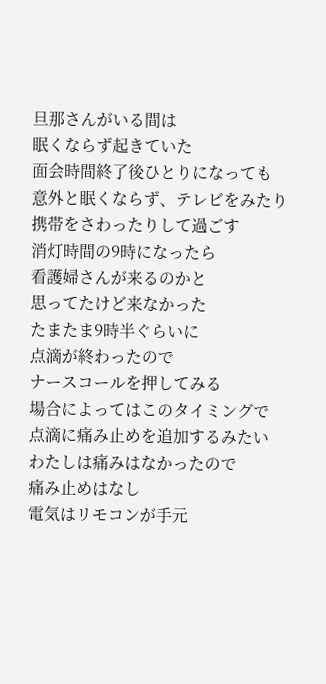旦那さんがいる間は
眠くならず起きていた
面会時間終了後ひとりになっても
意外と眠くならず、テレビをみたり
携帯をさわったりして過ごす
消灯時間の9時になったら
看護婦さんが来るのかと
思ってたけど来なかった
たまたま9時半ぐらいに
点滴が終わったので
ナースコールを押してみる
場合によってはこのタイミングで
点滴に痛み止めを追加するみたい
わたしは痛みはなかったので
痛み止めはなし
電気はリモコンが手元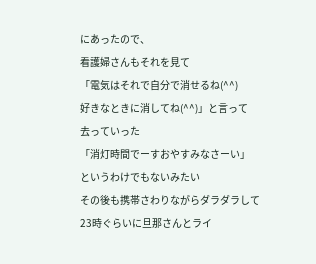にあったので、
看護婦さんもそれを見て
「電気はそれで自分で消せるね(^^)
好きなときに消してね(^^)」と言って
去っていった
「消灯時間でーすおやすみなさーい」
というわけでもないみたい
その後も携帯さわりながらダラダラして
23時ぐらいに旦那さんとライ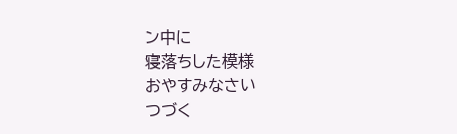ン中に
寝落ちした模様
おやすみなさい
つづく